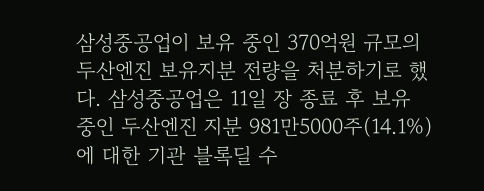삼성중공업이 보유 중인 370억원 규모의 두산엔진 보유지분 전량을 처분하기로 했다. 삼성중공업은 11일 장 종료 후 보유 중인 두산엔진 지분 981만5000주(14.1%)에 대한 기관 블록딜 수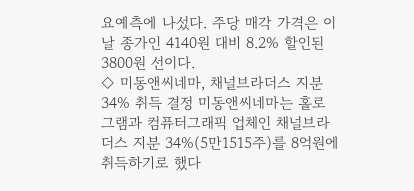요예측에 나섰다. 주당 매각 가격은 이날 종가인 4140원 대비 8.2% 할인된 3800원 선이다.
◇ 미동앤씨네마, 채널브라더스 지분 34% 취득 결정 미동앤씨네마는 홀로그램과 컴퓨터그래픽 업체인 채널브라더스 지분 34%(5만1515주)를 8억원에 취득하기로 했다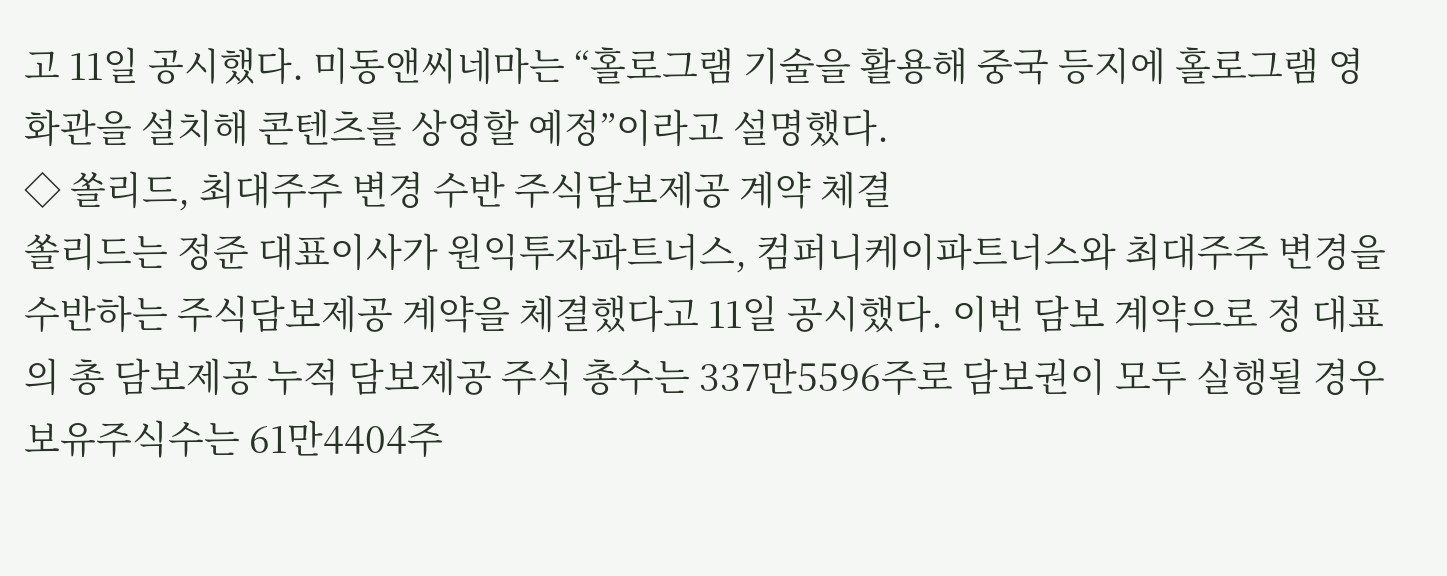고 11일 공시했다. 미동앤씨네마는 “홀로그램 기술을 활용해 중국 등지에 홀로그램 영화관을 설치해 콘텐츠를 상영할 예정”이라고 설명했다.
◇ 쏠리드, 최대주주 변경 수반 주식담보제공 계약 체결
쏠리드는 정준 대표이사가 원익투자파트너스, 컴퍼니케이파트너스와 최대주주 변경을 수반하는 주식담보제공 계약을 체결했다고 11일 공시했다. 이번 담보 계약으로 정 대표의 총 담보제공 누적 담보제공 주식 총수는 337만5596주로 담보권이 모두 실행될 경우 보유주식수는 61만4404주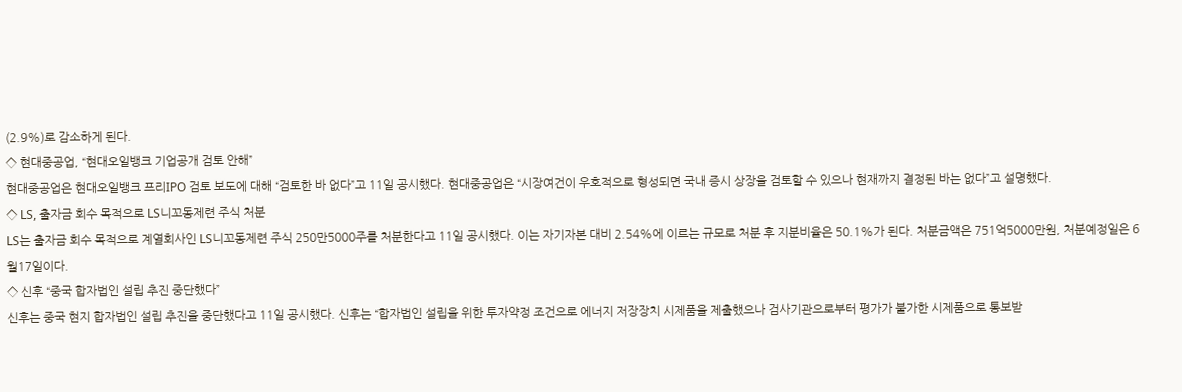(2.9%)로 감소하게 된다.
◇ 현대중공업, “현대오일뱅크 기업공개 검토 안해”
현대중공업은 현대오일뱅크 프리IPO 검토 보도에 대해 “검토한 바 없다”고 11일 공시했다. 현대중공업은 “시장여건이 우호적으로 형성되면 국내 증시 상장을 검토할 수 있으나 현재까지 결정된 바는 없다”고 설명했다.
◇ LS, 출자금 회수 목적으로 LS니꼬동제련 주식 처분
LS는 출자금 회수 목적으로 계열회사인 LS니꼬동제련 주식 250만5000주를 처분한다고 11일 공시했다. 이는 자기자본 대비 2.54%에 이르는 규모로 처분 후 지분비율은 50.1%가 된다. 처분금액은 751억5000만원, 처분예정일은 6월17일이다.
◇ 신후 “중국 합자법인 설립 추진 중단했다”
신후는 중국 현지 합자법인 설립 추진을 중단했다고 11일 공시했다. 신후는 “합자법인 설립을 위한 투자약정 조건으로 에너지 저장장치 시제품을 제출했으나 검사기관으로부터 평가가 불가한 시제품으로 통보받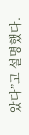았다”고 설명했다.